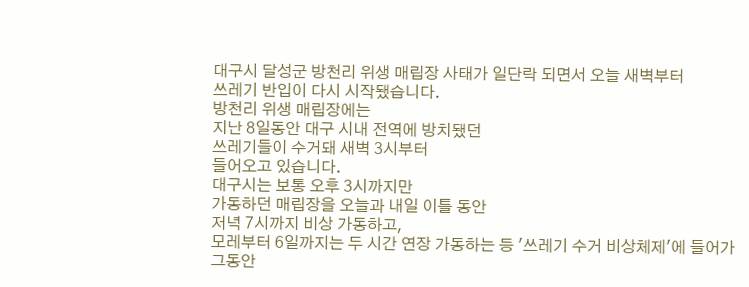대구시 달성군 방천리 위생 매립장 사태가 일단락 되면서 오늘 새벽부터
쓰레기 반입이 다시 시작됐습니다.
방천리 위생 매립장에는
지난 8일동안 대구 시내 전역에 방치됐던
쓰레기들이 수거돼 새벽 3시부터
들어오고 있습니다.
대구시는 보통 오후 3시까지만
가동하던 매립장을 오늘과 내일 이틀 동안
저녁 7시까지 비상 가동하고,
모레부터 6일까지는 두 시간 연장 가동하는 등 '쓰레기 수거 비상체제'에 들어가
그동안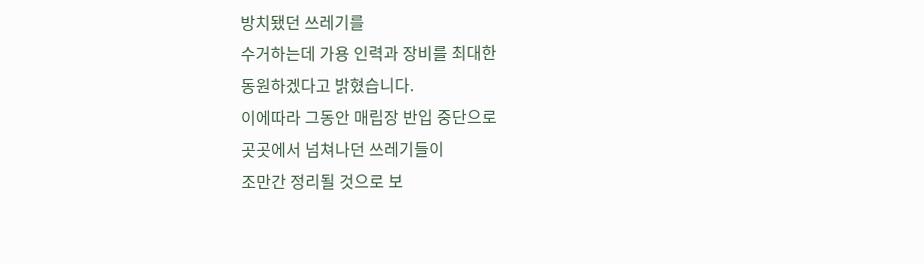방치됐던 쓰레기를
수거하는데 가용 인력과 장비를 최대한
동원하겠다고 밝혔습니다.
이에따라 그동안 매립장 반입 중단으로
곳곳에서 넘쳐나던 쓰레기들이
조만간 정리될 것으로 보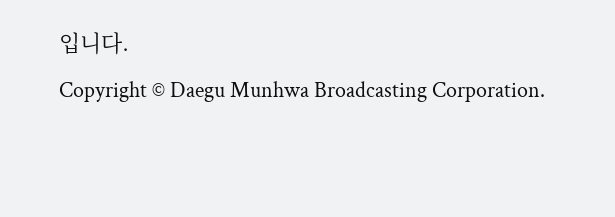입니다.
Copyright © Daegu Munhwa Broadcasting Corporation.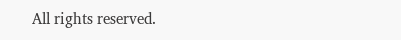All rights reserved.